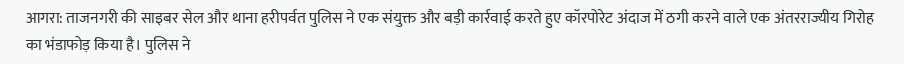आगरा: ताजनगरी की साइबर सेल और थाना हरीपर्वत पुलिस ने एक संयुक्त और बड़ी कार्रवाई करते हुए कॉरपोरेट अंदाज में ठगी करने वाले एक अंतरराज्यीय गिरोह का भंडाफोड़ किया है। पुलिस ने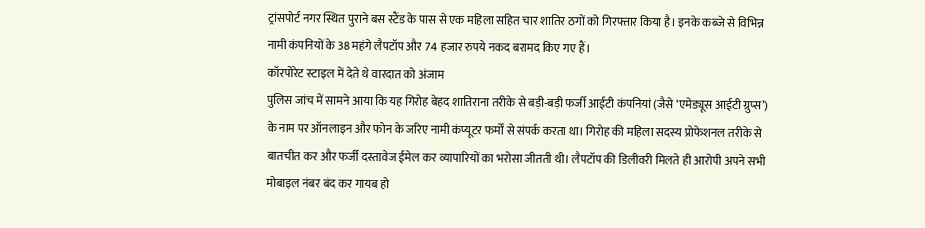ट्रांसपोर्ट नगर स्थित पुराने बस स्टैंड के पास से एक महिला सहित चार शातिर ठगों को गिरफ्तार किया है। इनके कब्जे से विभिन्न नामी कंपनियों के 38 महंगे लैपटॉप और 74 हजार रुपये नकद बरामद किए गए हैं।
कॉरपोरेट स्टाइल में देते थे वारदात को अंजाम
पुलिस जांच में सामने आया कि यह गिरोह बेहद शातिराना तरीके से बड़ी-बड़ी फर्जी आईटी कंपनियां (जैसे ‘एमेड्यूस आईटी ग्रुप्स’) के नाम पर ऑनलाइन और फोन के जरिए नामी कंप्यूटर फर्मों से संपर्क करता था। गिरोह की महिला सदस्य प्रोफेशनल तरीके से बातचीत कर और फर्जी दस्तावेज ईमेल कर व्यापारियों का भरोसा जीतती थी। लैपटॉप की डिलीवरी मिलते ही आरोपी अपने सभी मोबाइल नंबर बंद कर गायब हो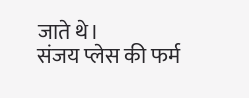जाते थे।
संजय प्लेस की फर्म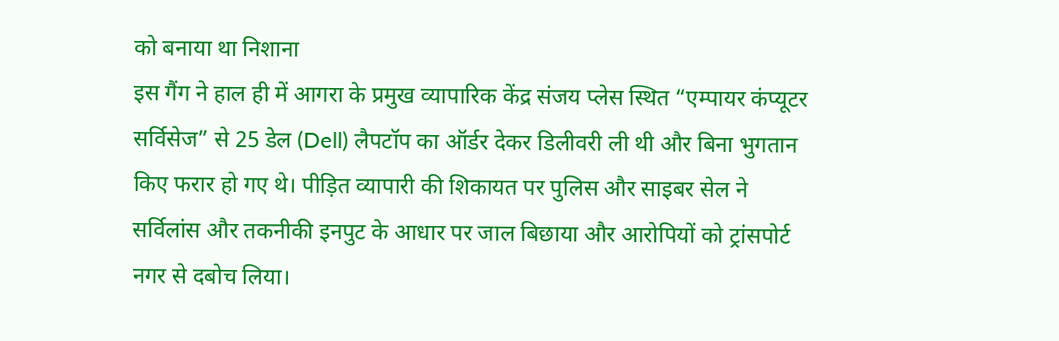को बनाया था निशाना
इस गैंग ने हाल ही में आगरा के प्रमुख व्यापारिक केंद्र संजय प्लेस स्थित “एम्पायर कंप्यूटर सर्विसेज” से 25 डेल (Dell) लैपटॉप का ऑर्डर देकर डिलीवरी ली थी और बिना भुगतान किए फरार हो गए थे। पीड़ित व्यापारी की शिकायत पर पुलिस और साइबर सेल ने सर्विलांस और तकनीकी इनपुट के आधार पर जाल बिछाया और आरोपियों को ट्रांसपोर्ट नगर से दबोच लिया।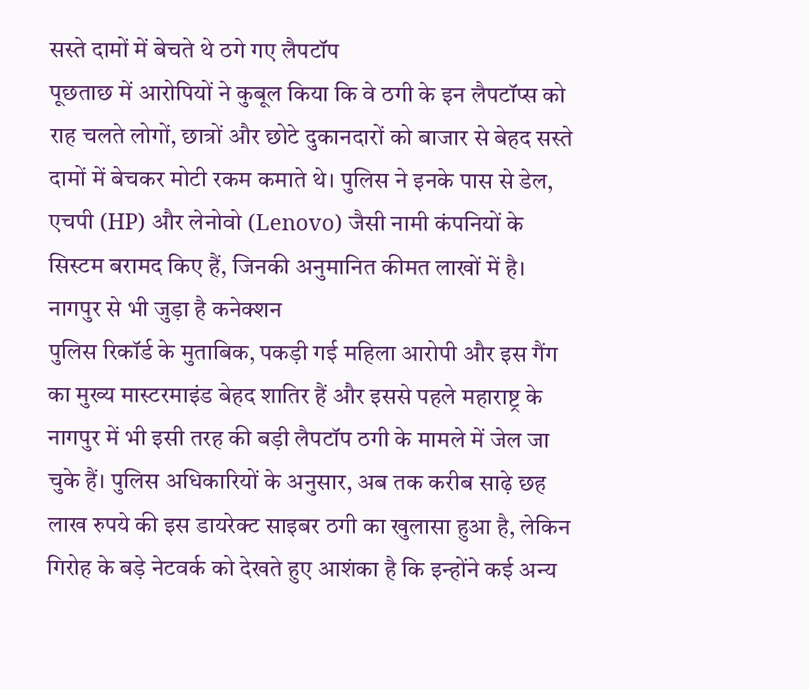सस्ते दामों में बेचते थे ठगे गए लैपटॉप
पूछताछ में आरोपियों ने कुबूल किया कि वे ठगी के इन लैपटॉप्स को राह चलते लोगों, छात्रों और छोटे दुकानदारों को बाजार से बेहद सस्ते दामों में बेचकर मोटी रकम कमाते थे। पुलिस ने इनके पास से डेल, एचपी (HP) और लेनोवो (Lenovo) जैसी नामी कंपनियों के सिस्टम बरामद किए हैं, जिनकी अनुमानित कीमत लाखों में है।
नागपुर से भी जुड़ा है कनेक्शन
पुलिस रिकॉर्ड के मुताबिक, पकड़ी गई महिला आरोपी और इस गैंग का मुख्य मास्टरमाइंड बेहद शातिर हैं और इससे पहले महाराष्ट्र के नागपुर में भी इसी तरह की बड़ी लैपटॉप ठगी के मामले में जेल जा चुके हैं। पुलिस अधिकारियों के अनुसार, अब तक करीब साढ़े छह लाख रुपये की इस डायरेक्ट साइबर ठगी का खुलासा हुआ है, लेकिन गिरोह के बड़े नेटवर्क को देखते हुए आशंका है कि इन्होंने कई अन्य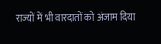राज्यों में भी वारदातों को अंजाम दिया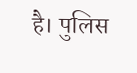है। पुलिस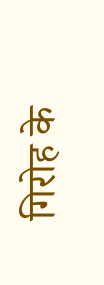गिरोह के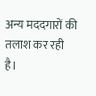अन्य मददगारों की तलाश कर रही है।